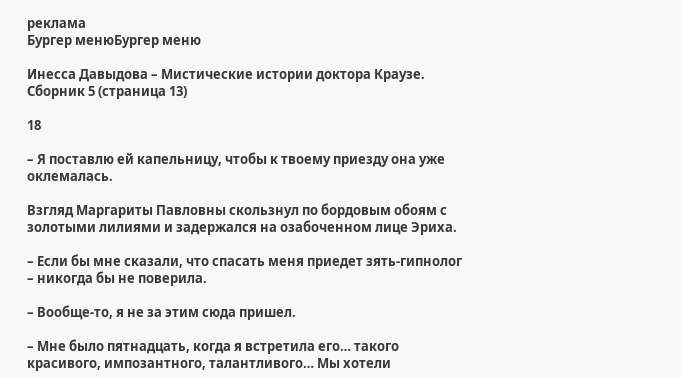реклама
Бургер менюБургер меню

Инесса Давыдова – Мистические истории доктора Краузе. Сборник 5 (страница 13)

18

– Я поставлю ей капельницу, чтобы к твоему приезду она уже оклемалась.

Взгляд Маргариты Павловны скользнул по бордовым обоям с золотыми лилиями и задержался на озабоченном лице Эриха.

– Если бы мне сказали, что спасать меня приедет зять-гипнолог – никогда бы не поверила.

– Вообще-то, я не за этим сюда пришел.

– Мне было пятнадцать, когда я встретила его… такого красивого, импозантного, талантливого… Мы хотели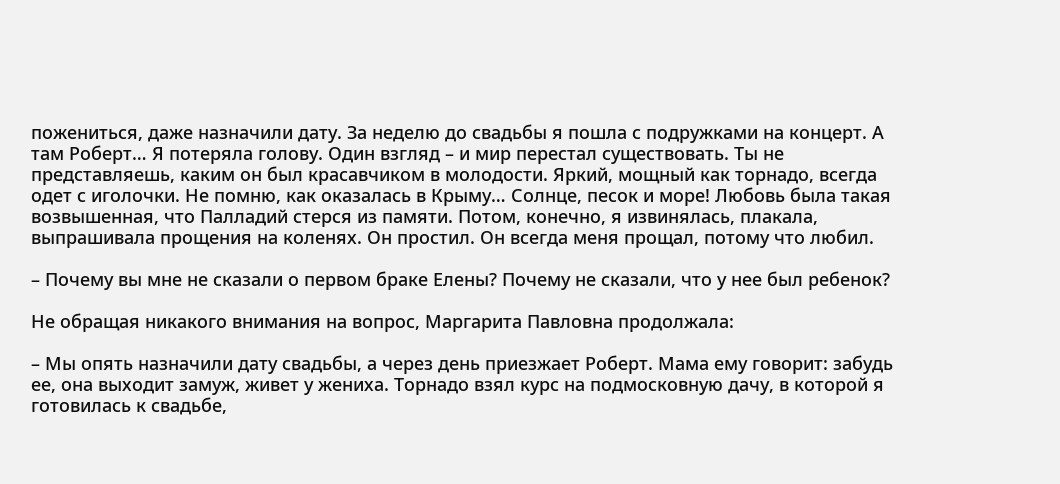пожениться, даже назначили дату. За неделю до свадьбы я пошла с подружками на концерт. А там Роберт… Я потеряла голову. Один взгляд – и мир перестал существовать. Ты не представляешь, каким он был красавчиком в молодости. Яркий, мощный как торнадо, всегда одет с иголочки. Не помню, как оказалась в Крыму… Солнце, песок и море! Любовь была такая возвышенная, что Палладий стерся из памяти. Потом, конечно, я извинялась, плакала, выпрашивала прощения на коленях. Он простил. Он всегда меня прощал, потому что любил.

– Почему вы мне не сказали о первом браке Елены? Почему не сказали, что у нее был ребенок?

Не обращая никакого внимания на вопрос, Маргарита Павловна продолжала:

– Мы опять назначили дату свадьбы, а через день приезжает Роберт. Мама ему говорит: забудь ее, она выходит замуж, живет у жениха. Торнадо взял курс на подмосковную дачу, в которой я готовилась к свадьбе,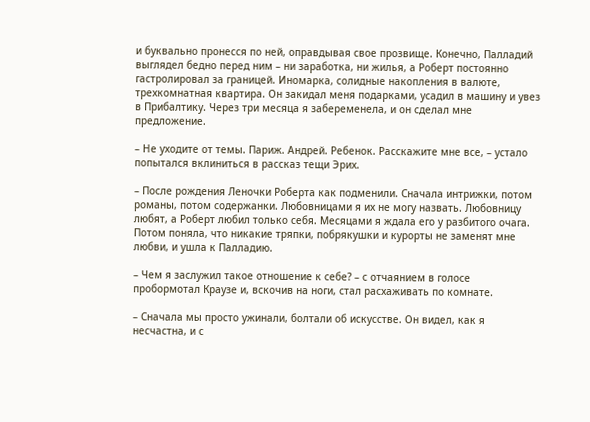и буквально пронесся по ней, оправдывая свое прозвище. Конечно, Палладий выглядел бедно перед ним – ни заработка, ни жилья, а Роберт постоянно гастролировал за границей. Иномарка, солидные накопления в валюте, трехкомнатная квартира. Он закидал меня подарками, усадил в машину и увез в Прибалтику. Через три месяца я забеременела, и он сделал мне предложение.

– Не уходите от темы. Париж. Андрей. Ребенок. Расскажите мне все, – устало попытался вклиниться в рассказ тещи Эрих.

– После рождения Леночки Роберта как подменили. Сначала интрижки, потом романы, потом содержанки. Любовницами я их не могу назвать. Любовницу любят, а Роберт любил только себя. Месяцами я ждала его у разбитого очага. Потом поняла, что никакие тряпки, побрякушки и курорты не заменят мне любви, и ушла к Палладию.

– Чем я заслужил такое отношение к себе? – с отчаянием в голосе пробормотал Краузе и, вскочив на ноги, стал расхаживать по комнате.

– Сначала мы просто ужинали, болтали об искусстве. Он видел, как я несчастна, и с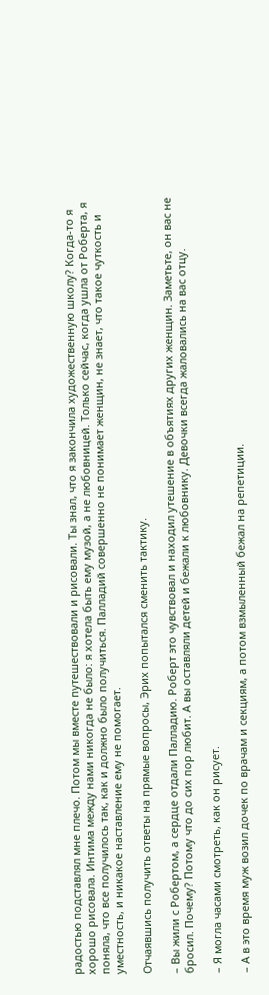радостью подставлял мне плечо. Потом мы вместе путешествовали и рисовали. Ты знал, что я закончила художественную школу? Когда-то я хорошо рисовала. Интима между нами никогда не было: я хотела быть ему музой, а не любовницей. Только сейчас, когда ушла от Роберта, я поняла, что все получилось так, как и должно было получиться. Палладий совершенно не понимает женщин, не знает, что такое чуткость и уместность, и никакое наставление ему не помогает.

Отчаявшись получить ответы на прямые вопросы, Эрих попытался сменить тактику.

– Вы жили с Робертом, а сердце отдали Палладию. Роберт это чувствовал и находил утешение в объятиях других женщин. Заметьте, он вас не бросил. Почему? Потому что до сих пор любит. А вы оставляли детей и бежали к любовнику. Девочки всегда жаловались на вас отцу.

– Я могла часами смотреть, как он рисует.

– А в это время муж возил дочек по врачам и секциям, а потом взмыленный бежал на репетиции.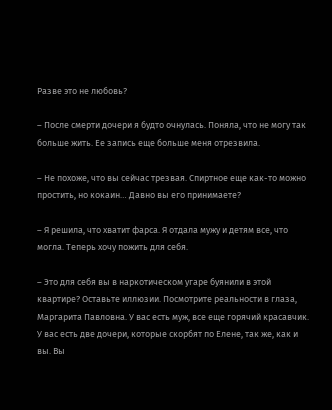Разве это не любовь?

– После смерти дочери я будто очнулась. Поняла, что не могу так больше жить. Ее запись еще больше меня отрезвила.

– Не похоже, что вы сейчас трезвая. Спиртное еще как-то можно простить, но кокаин… Давно вы его принимаете?

– Я решила, что хватит фарса. Я отдала мужу и детям все, что могла. Теперь хочу пожить для себя.

– Это для себя вы в наркотическом угаре буянили в этой квартире? Оставьте иллюзии. Посмотрите реальности в глаза, Маргарита Павловна. У вас есть муж, все еще горячий красавчик. У вас есть две дочери, которые скорбят по Елене, так же, как и вы. Вы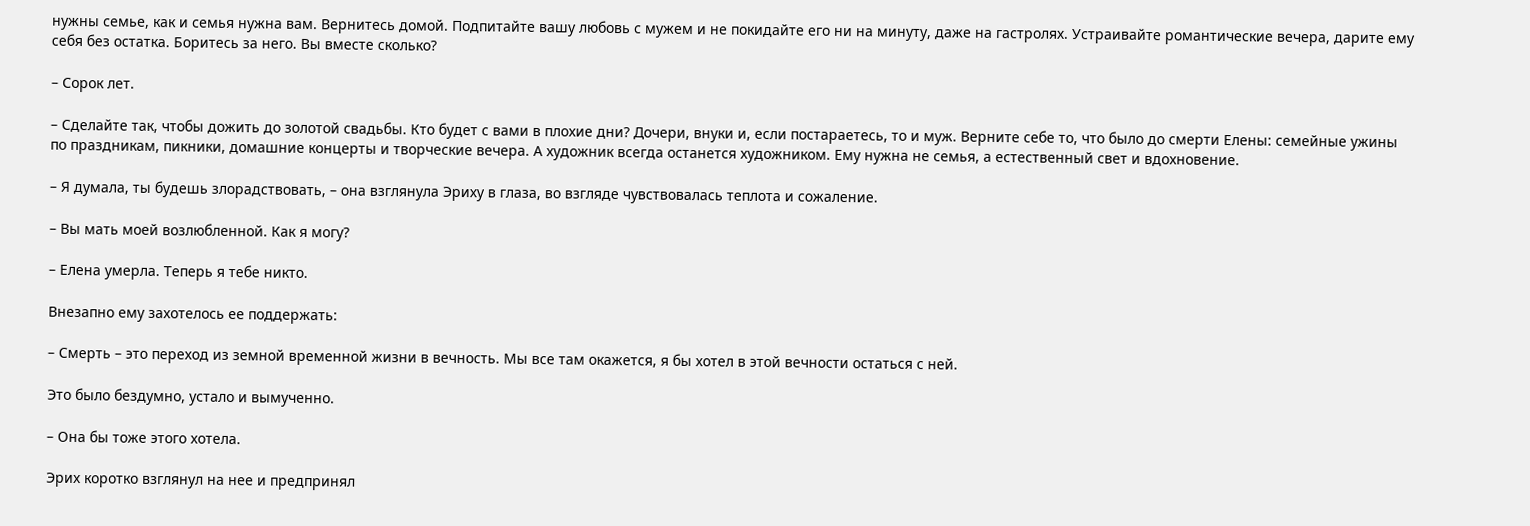нужны семье, как и семья нужна вам. Вернитесь домой. Подпитайте вашу любовь с мужем и не покидайте его ни на минуту, даже на гастролях. Устраивайте романтические вечера, дарите ему себя без остатка. Боритесь за него. Вы вместе сколько?

– Сорок лет.

– Сделайте так, чтобы дожить до золотой свадьбы. Кто будет с вами в плохие дни? Дочери, внуки и, если постараетесь, то и муж. Верните себе то, что было до смерти Елены: семейные ужины по праздникам, пикники, домашние концерты и творческие вечера. А художник всегда останется художником. Ему нужна не семья, а естественный свет и вдохновение.

– Я думала, ты будешь злорадствовать, – она взглянула Эриху в глаза, во взгляде чувствовалась теплота и сожаление.

– Вы мать моей возлюбленной. Как я могу?

– Елена умерла. Теперь я тебе никто.

Внезапно ему захотелось ее поддержать:

– Смерть – это переход из земной временной жизни в вечность. Мы все там окажется, я бы хотел в этой вечности остаться с ней.

Это было бездумно, устало и вымученно.

– Она бы тоже этого хотела.

Эрих коротко взглянул на нее и предпринял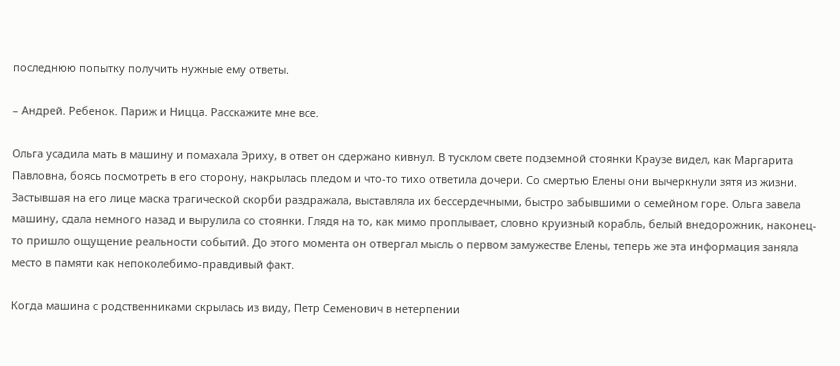последнюю попытку получить нужные ему ответы.

– Андрей. Ребенок. Париж и Ницца. Расскажите мне все.

Ольга усадила мать в машину и помахала Эриху, в ответ он сдержано кивнул. В тусклом свете подземной стоянки Краузе видел, как Маргарита Павловна, боясь посмотреть в его сторону, накрылась пледом и что-то тихо ответила дочери. Со смертью Елены они вычеркнули зятя из жизни. Застывшая на его лице маска трагической скорби раздражала, выставляла их бессердечными, быстро забывшими о семейном горе. Ольга завела машину, сдала немного назад и вырулила со стоянки. Глядя на то, как мимо проплывает, словно круизный корабль, белый внедорожник, наконец-то пришло ощущение реальности событий. До этого момента он отвергал мысль о первом замужестве Елены, теперь же эта информация заняла место в памяти как непоколебимо-правдивый факт.

Когда машина с родственниками скрылась из виду, Петр Семенович в нетерпении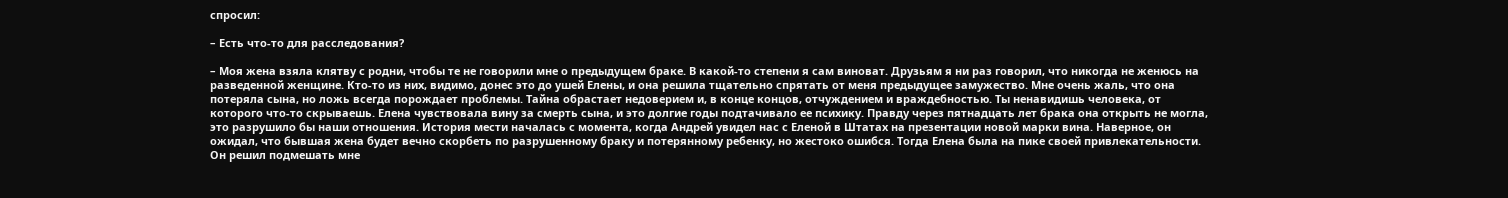спросил:

– Есть что-то для расследования?

– Моя жена взяла клятву с родни, чтобы те не говорили мне о предыдущем браке. В какой-то степени я сам виноват. Друзьям я ни раз говорил, что никогда не женюсь на разведенной женщине. Кто-то из них, видимо, донес это до ушей Елены, и она решила тщательно спрятать от меня предыдущее замужество. Мне очень жаль, что она потеряла сына, но ложь всегда порождает проблемы. Тайна обрастает недоверием и, в конце концов, отчуждением и враждебностью. Ты ненавидишь человека, от которого что-то скрываешь. Елена чувствовала вину за смерть сына, и это долгие годы подтачивало ее психику. Правду через пятнадцать лет брака она открыть не могла, это разрушило бы наши отношения. История мести началась с момента, когда Андрей увидел нас с Еленой в Штатах на презентации новой марки вина. Наверное, он ожидал, что бывшая жена будет вечно скорбеть по разрушенному браку и потерянному ребенку, но жестоко ошибся. Тогда Елена была на пике своей привлекательности. Он решил подмешать мне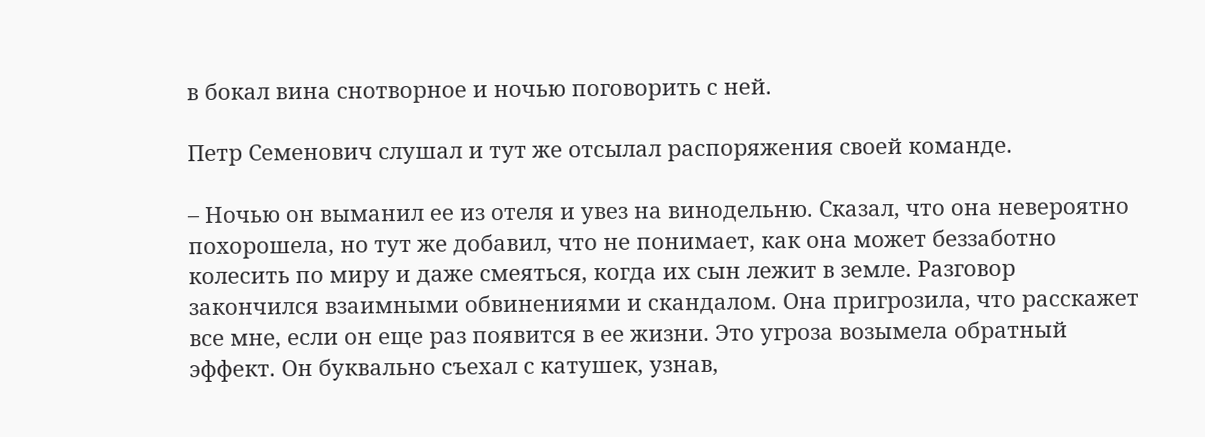в бокал вина снотворное и ночью поговорить с ней.

Петр Семенович слушал и тут же отсылал распоряжения своей команде.

– Ночью он выманил ее из отеля и увез на винодельню. Сказал, что она невероятно похорошела, но тут же добавил, что не понимает, как она может беззаботно колесить по миру и даже смеяться, когда их сын лежит в земле. Разговор закончился взаимными обвинениями и скандалом. Она пригрозила, что расскажет все мне, если он еще раз появится в ее жизни. Это угроза возымела обратный эффект. Он буквально съехал с катушек, узнав,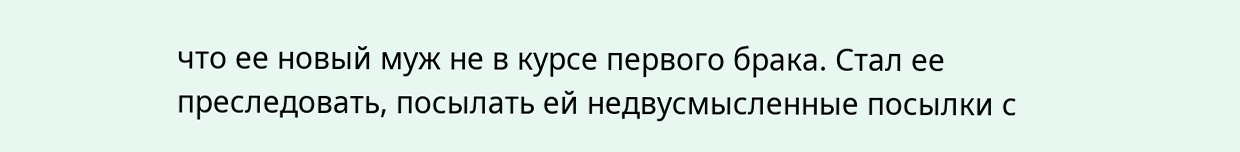что ее новый муж не в курсе первого брака. Стал ее преследовать, посылать ей недвусмысленные посылки с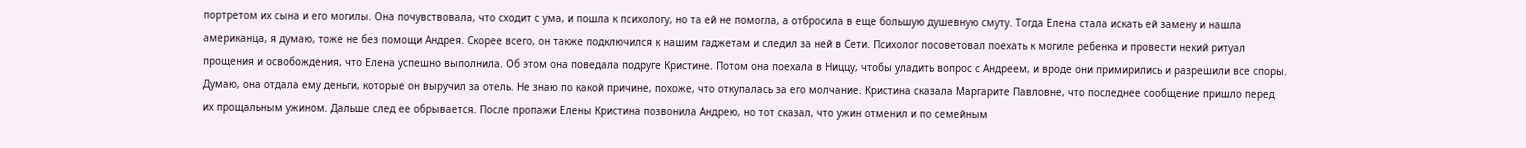портретом их сына и его могилы. Она почувствовала, что сходит с ума, и пошла к психологу, но та ей не помогла, а отбросила в еще большую душевную смуту. Тогда Елена стала искать ей замену и нашла американца, я думаю, тоже не без помощи Андрея. Скорее всего, он также подключился к нашим гаджетам и следил за ней в Сети. Психолог посоветовал поехать к могиле ребенка и провести некий ритуал прощения и освобождения, что Елена успешно выполнила. Об этом она поведала подруге Кристине. Потом она поехала в Ниццу, чтобы уладить вопрос с Андреем, и вроде они примирились и разрешили все споры. Думаю, она отдала ему деньги, которые он выручил за отель. Не знаю по какой причине, похоже, что откупалась за его молчание. Кристина сказала Маргарите Павловне, что последнее сообщение пришло перед их прощальным ужином. Дальше след ее обрывается. После пропажи Елены Кристина позвонила Андрею, но тот сказал, что ужин отменил и по семейным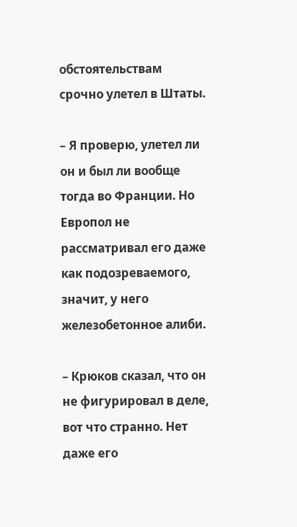обстоятельствам срочно улетел в Штаты.

– Я проверю, улетел ли он и был ли вообще тогда во Франции. Но Европол не рассматривал его даже как подозреваемого, значит, у него железобетонное алиби.

– Крюков сказал, что он не фигурировал в деле, вот что странно. Нет даже его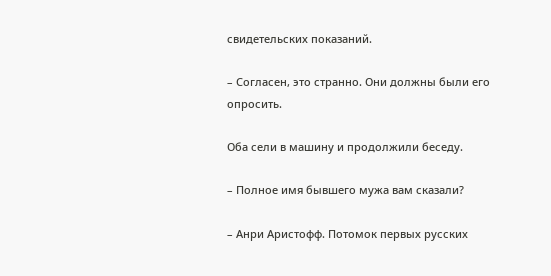свидетельских показаний.

– Согласен, это странно. Они должны были его опросить.

Оба сели в машину и продолжили беседу.

– Полное имя бывшего мужа вам сказали?

– Анри Аристофф. Потомок первых русских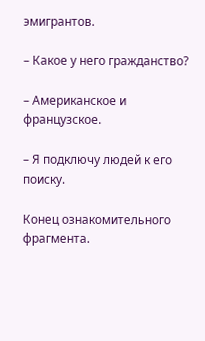эмигрантов.

– Какое у него гражданство?

– Американское и французское.

– Я подключу людей к его поиску.

Конец ознакомительного фрагмента.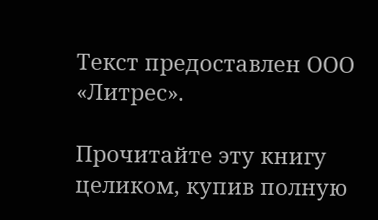Текст предоставлен ООО «Литрес».

Прочитайте эту книгу целиком, купив полную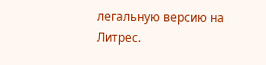легальную версию на Литрес.